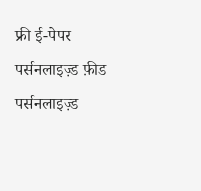फ्री ई-पेपर
पर्सनलाइज़्ड फ़ीड
पर्सनलाइज़्ड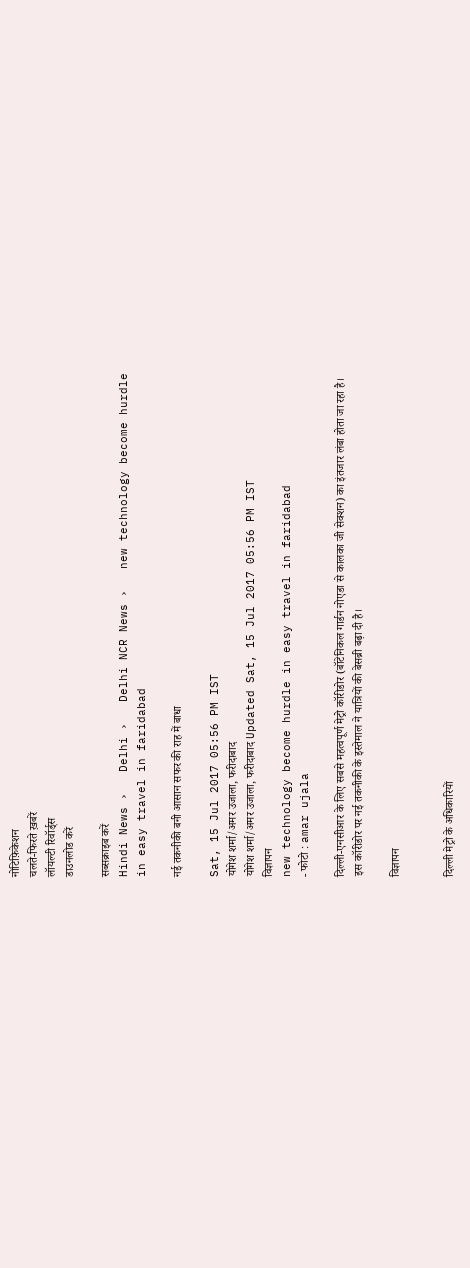नोटिफ़िकेशन
चलते-फिरते ख़बरें
लॉयल्टी रिवॉर्ड्स
डाउनलोड करें

सब्सक्राइब करें
Hindi News ›   Delhi ›   Delhi NCR News ›   new technology become hurdle in easy travel in faridabad

नई तकनीकी बनी आसान सफर की राह में बाधा

Sat, 15 Jul 2017 05:56 PM IST
योगेश शर्मा/अमर उजाला, फरीदाबाद
योगेश शर्मा/अमर उजाला, फरीदाबाद Updated Sat, 15 Jul 2017 05:56 PM IST
विज्ञापन
new technology become hurdle in easy travel in faridabad
- फोटो : amar ujala

दिल्ली-एनसीआर के लिए सबसे महत्वपूर्ण मेट्रो कॉरीडोर (बॉटेनिकल गार्डन नोएडा से कालका जी सेक्शन) का इंतजार लंबा होता जा रहा है। इस कॉरीडोर पर नई तकनीकी के इस्तेमाल ने यात्रियों की बेसब्री बढ़ा दी है।

विज्ञापन


दिल्ली मेट्रो के अधिकारियों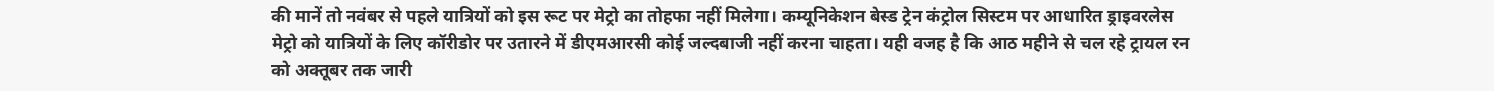की मानें तो नवंबर से पहले यात्रियों को इस रूट पर मेट्रो का तोहफा नहीं मिलेगा। कम्यूनिकेशन बेस्ड ट्रेन कंट्रोल सिस्टम पर आधारित ड्राइवरलेस मेट्रो को यात्रियों के लिए कॉरीडोर पर उतारने में डीएमआरसी कोई जल्दबाजी नहीं करना चाहता। यही वजह है कि आठ महीने से चल रहे ट्रायल रन को अक्तूबर तक जारी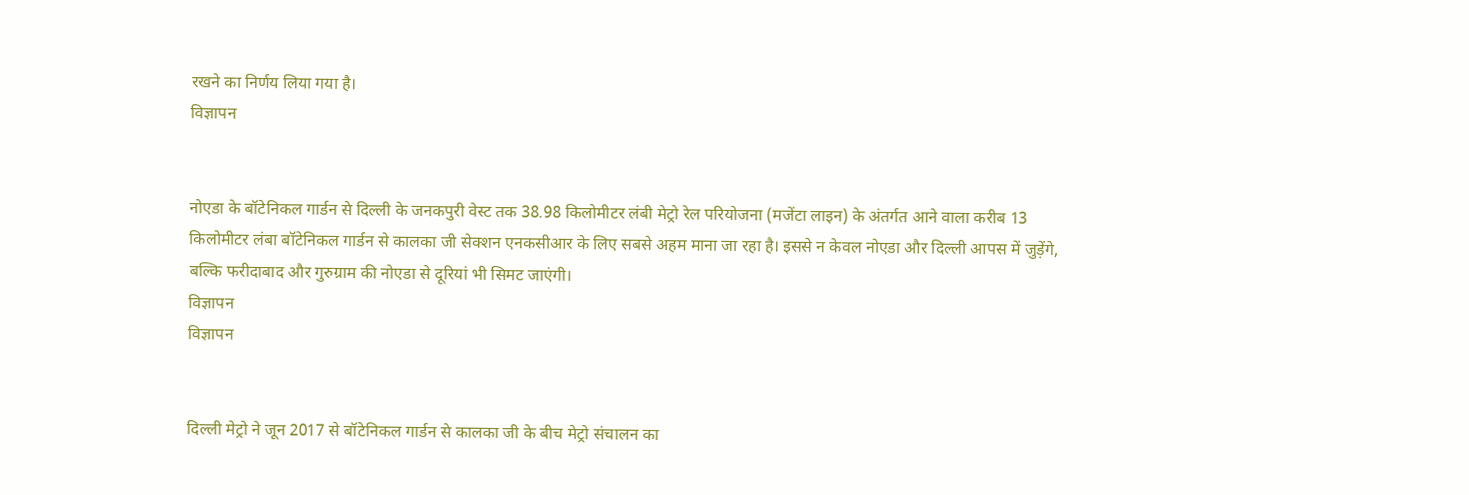रखने का निर्णय लिया गया है।
विज्ञापन


नोएडा के बॉटेनिकल गार्डन से दिल्ली के जनकपुरी वेस्ट तक 38.98 किलोमीटर लंबी मेट्रो रेल परियोजना (मजेंटा लाइन) के अंतर्गत आने वाला करीब 13 किलोमीटर लंबा बॉटेनिकल गार्डन से कालका जी सेक्शन एनकसीआर के लिए सबसे अहम माना जा रहा है। इससे न केवल नोएडा और दिल्ली आपस में जुड़ेंगे, बल्कि फरीदाबाद और गुरुग्राम की नोएडा से दूरियां भी सिमट जाएंगी।
विज्ञापन
विज्ञापन


दिल्ली मेट्रो ने जून 2017 से बॉटेनिकल गार्डन से कालका जी के बीच मेट्रो संचालन का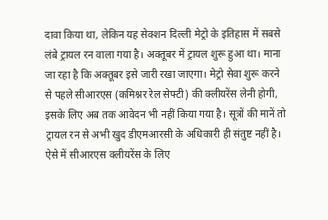दावा किया था, लेकिन यह सेक्शन दिल्ली मेट्रो के इतिहास में सबसे लंबे ट्रायल रन वाला गया है। अक्तूबर में ट्रायल शुरू हुआ था। माना जा रहा है कि अक्तूबर इसे जारी रखा जाएगा। मेट्रो सेवा शुरू करने से पहले सीआरएस (कमिश्नर रेल सेफ्टी) की क्लीयरेंस लेनी होगी, इसके लिए अब तक आवेदन भी नहीं किया गया है। सूत्रों की मानें तो ट्रायल रन से अभी खुद डीएमआरसी के अधिकारी ही संतुष्ट नहीं है। ऐसे में सीआरएस क्लीयरेंस के लिए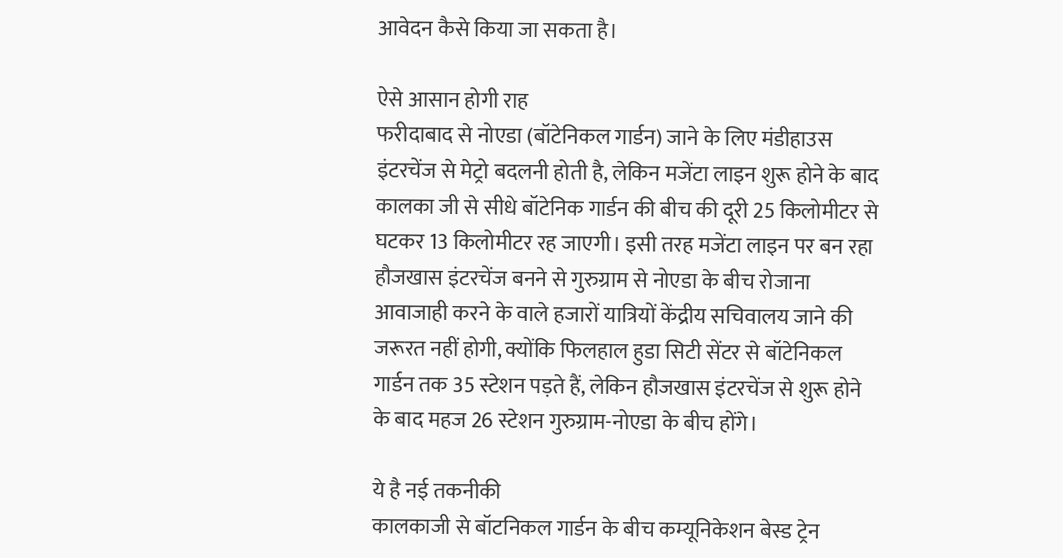आवेदन कैसे किया जा सकता है।

ऐसे आसान होगी राह
फरीदाबाद से नोएडा (बॉटेनिकल गार्डन) जाने के लिए मंडीहाउस इंटरचेंज से मेट्रो बदलनी होती है, लेकिन मजेंटा लाइन शुरू होने के बाद कालका जी से सीधे बॉटेनिक गार्डन की बीच की दूरी 25 किलोमीटर से घटकर 13 किलोमीटर रह जाएगी। इसी तरह मजेंटा लाइन पर बन रहा हौजखास इंटरचेंज बनने से गुरुग्राम से नोएडा के बीच रोजाना आवाजाही करने के वाले हजारों यात्रियों केंद्रीय सचिवालय जाने की जरूरत नहीं होगी, क्योंकि फिलहाल हुडा सिटी सेंटर से बॉटेनिकल गार्डन तक 35 स्टेशन पड़ते हैं, लेकिन हौजखास इंटरचेंज से शुरू होने के बाद महज 26 स्टेशन गुरुग्राम-नोएडा के बीच होंगे।

ये है नई तकनीकी
कालकाजी से बॉटनिकल गार्डन के बीच कम्यूनिकेशन बेस्ड ट्रेन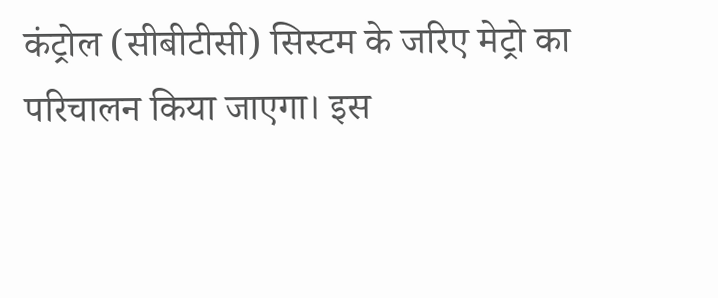कंट्रोल (सीबीटीसी) सिस्टम के जरिए मेट्रो का परिचालन किया जाएगा। इस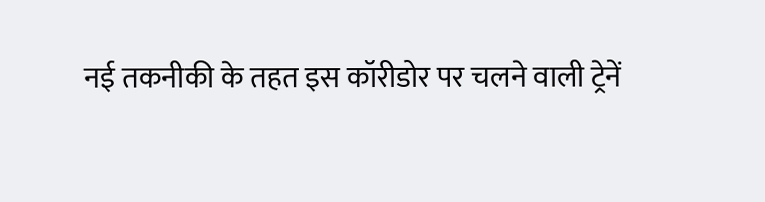नई तकनीकी के तहत इस कॉरीडोर पर चलने वाली ट्रेनें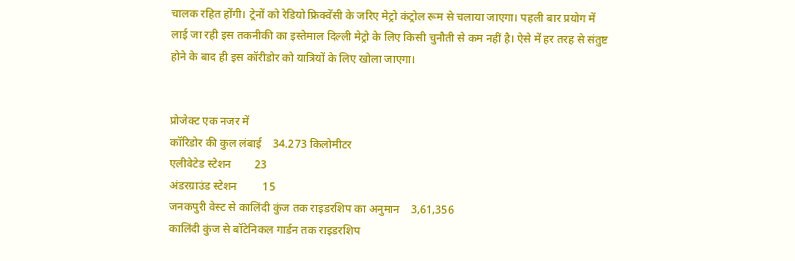चालक रहित होंगी। ट्रेनों को रेडियो फ्रिक्वेंसी के जरिए मेट्रो कंट्रोल रूम से चलाया जाएगा। पहली बार प्रयोग में लाई जा रही इस तकनीकी का इस्तेमाल दिल्ली मेट्रो के लिए किसी चुनौती से कम नहीं है। ऐसे में हर तरह से संतुष्ट होने के बाद ही इस कॉरीडोर को यात्रियों के लिए खोला जाएगा।


प्रोजेक्ट एक नजर में
कॉरिडोर की कुल लंबाई    34.273 किलोमीटर
एलीवेटेड स्टेशन        23
अंडरग्राउंड स्टेशन         15
जनकपुरी वेस्ट से कालिंदी कुंज तक राइडरशिप का अनुमान    3,61,356
कालिंदी कुंज से बॉटेनिकल गार्डन तक राइडरशिप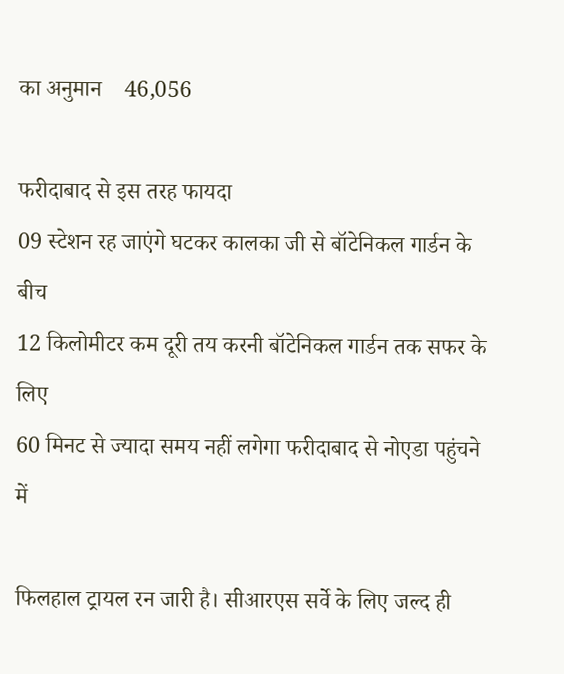का अनुमान    46,056

फरीदाबाद से इस तरह फायदा
09 स्टेशन रह जाएंगे घटकर कालका जी से बॉटेनिकल गार्डन के बीच
12 किलोमीटर कम दूरी तय करनी बॉटेनिकल गार्डन तक सफर के लिए
60 मिनट से ज्यादा समय नहीं लगेगा फरीदाबाद से नोएडा पहुंचने में

फिलहाल ट्रायल रन जारी है। सीआरएस सर्वे के लिए जल्द ही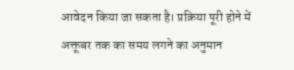आवेदन किया जा सकता है। प्रक्रिया पूरी होने में अक्तूबर तक का समय लगने का अनुमान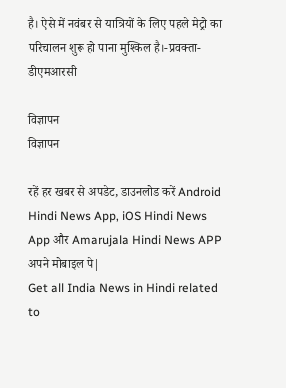है। ऐसे में नवंबर से यात्रियों के लिए पहले मेट्रो का परिचालन शुरू हो पाना मुश्किल है।-प्रवक्ता-डीएमआरसी

विज्ञापन
विज्ञापन

रहें हर खबर से अपडेट, डाउनलोड करें Android Hindi News App, iOS Hindi News App और Amarujala Hindi News APP अपने मोबाइल पे|
Get all India News in Hindi related to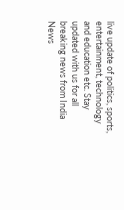live update of politics, sports, entertainment, technology and education etc. Stay updated with us for all breaking news from India News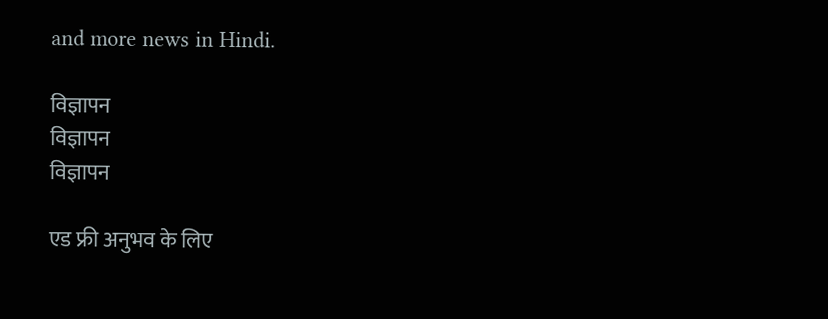and more news in Hindi.

विज्ञापन
विज्ञापन
विज्ञापन

एड फ्री अनुभव के लिए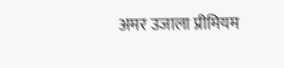अमर उजाला प्रीमियम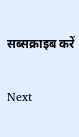सब्सक्राइब करें

Next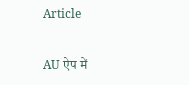Article

AU ऐप में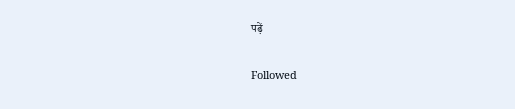पढ़ें

Followed